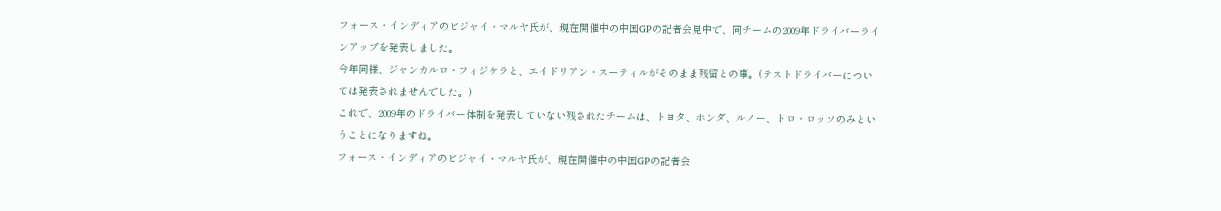フォース・インディアのビジャイ・マルヤ氏が、現在開催中の中国GPの記者会見中で、同チームの2009年ドライバーラインアップを発表しました。
今年同様、ジャンカルロ・フィジケラと、エイドリアン・スーティルがそのまま残留との事。(テストドライバーについては発表されませんでした。)
これで、2009年のドライバー体制を発表していない残されたチームは、トヨタ、ホンダ、ルノー、トロ・ロッソのみということになりますね。
フォース・インディアのビジャイ・マルヤ氏が、現在開催中の中国GPの記者会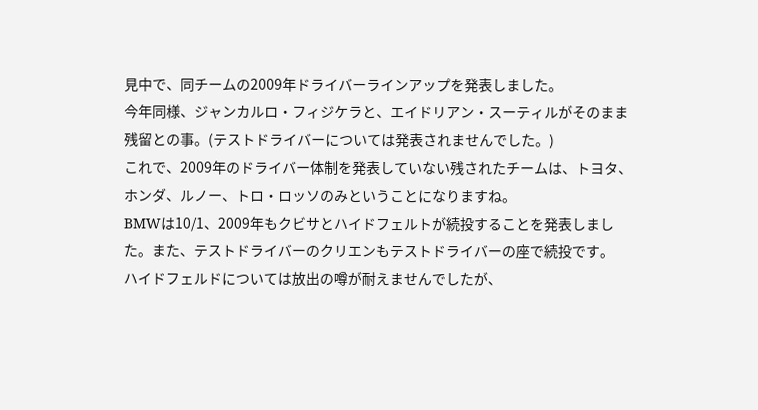見中で、同チームの2009年ドライバーラインアップを発表しました。
今年同様、ジャンカルロ・フィジケラと、エイドリアン・スーティルがそのまま残留との事。(テストドライバーについては発表されませんでした。)
これで、2009年のドライバー体制を発表していない残されたチームは、トヨタ、ホンダ、ルノー、トロ・ロッソのみということになりますね。
BMWは10/1、2009年もクビサとハイドフェルトが続投することを発表しました。また、テストドライバーのクリエンもテストドライバーの座で続投です。
ハイドフェルドについては放出の噂が耐えませんでしたが、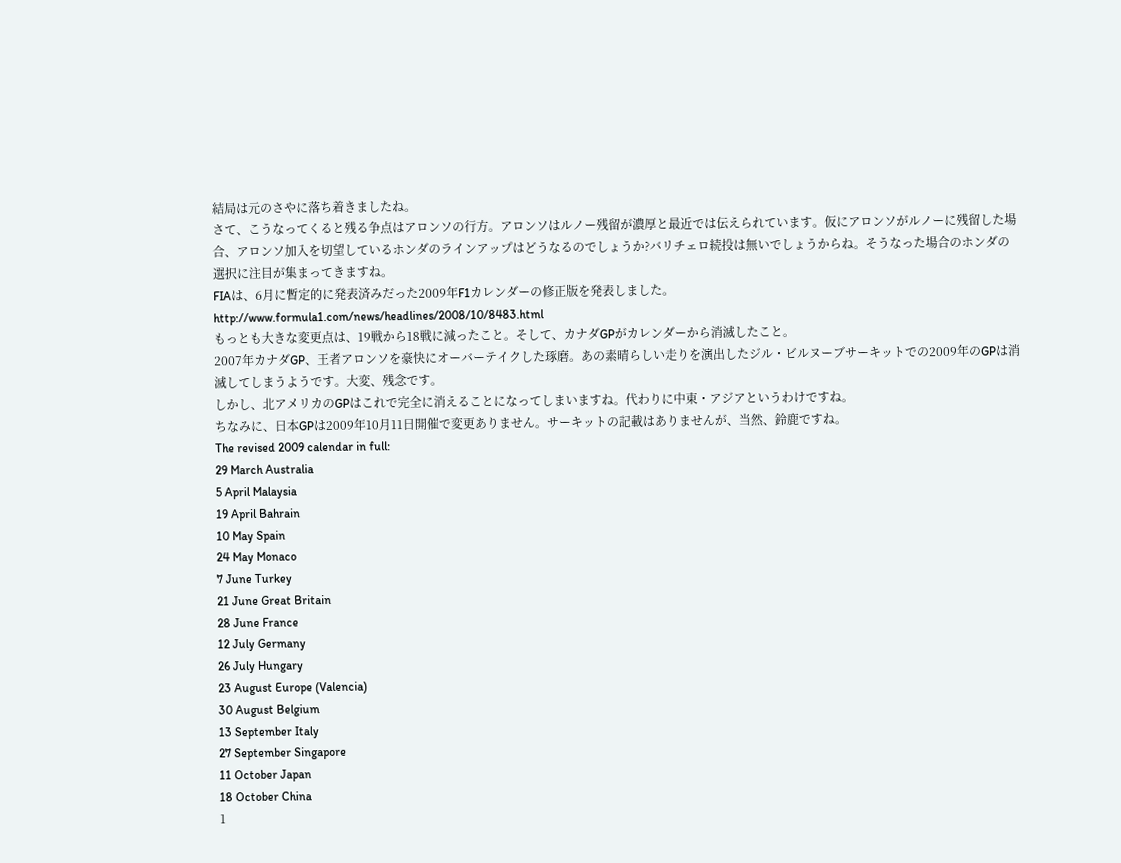結局は元のさやに落ち着きましたね。
さて、こうなってくると残る争点はアロンソの行方。アロンソはルノー残留が濃厚と最近では伝えられています。仮にアロンソがルノーに残留した場合、アロンソ加入を切望しているホンダのラインアップはどうなるのでしょうか?バリチェロ続投は無いでしょうからね。そうなった場合のホンダの選択に注目が集まってきますね。
FIAは、6月に暫定的に発表済みだった2009年F1カレンダーの修正版を発表しました。
http://www.formula1.com/news/headlines/2008/10/8483.html
もっとも大きな変更点は、19戦から18戦に減ったこと。そして、カナダGPがカレンダーから消滅したこと。
2007年カナダGP、王者アロンソを豪快にオーバーテイクした琢磨。あの素晴らしい走りを演出したジル・ビルヌーブサーキットでの2009年のGPは消滅してしまうようです。大変、残念です。
しかし、北アメリカのGPはこれで完全に消えることになってしまいますね。代わりに中東・アジアというわけですね。
ちなみに、日本GPは2009年10月11日開催で変更ありません。サーキットの記載はありませんが、当然、鈴鹿ですね。
The revised 2009 calendar in full:
29 March Australia
5 April Malaysia
19 April Bahrain
10 May Spain
24 May Monaco
7 June Turkey
21 June Great Britain
28 June France
12 July Germany
26 July Hungary
23 August Europe (Valencia)
30 August Belgium
13 September Italy
27 September Singapore
11 October Japan
18 October China
1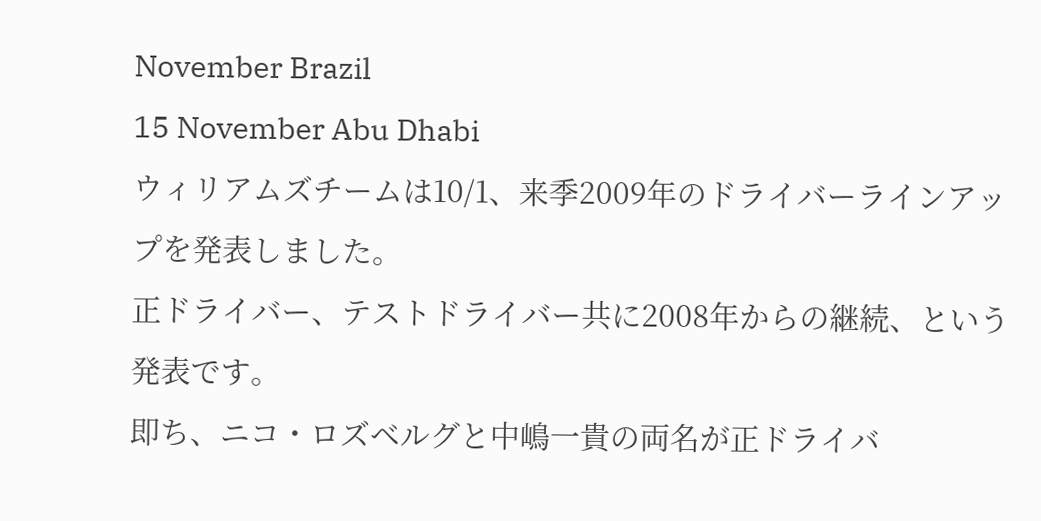November Brazil
15 November Abu Dhabi
ウィリアムズチームは10/1、来季2009年のドライバーラインアップを発表しました。
正ドライバー、テストドライバー共に2008年からの継続、という発表です。
即ち、ニコ・ロズベルグと中嶋一貴の両名が正ドライバ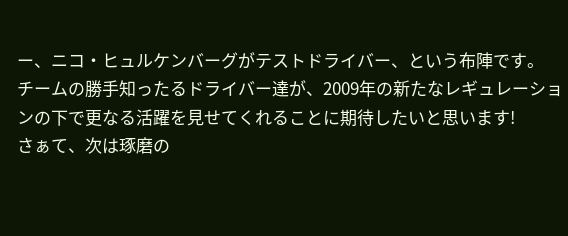ー、ニコ・ヒュルケンバーグがテストドライバー、という布陣です。
チームの勝手知ったるドライバー達が、2009年の新たなレギュレーションの下で更なる活躍を見せてくれることに期待したいと思います!
さぁて、次は琢磨の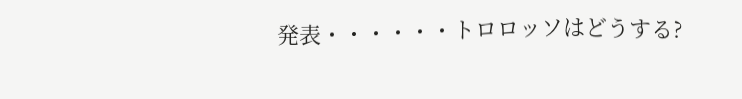発表・・・・・・トロロッソはどうする?